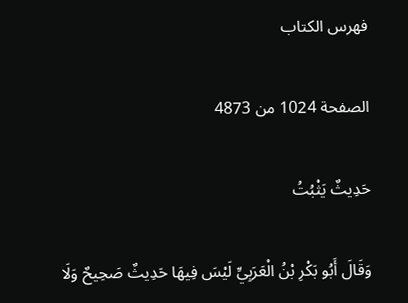فهرس الكتاب

الصفحة 1024 من 4873

حَدِيثٌ يَثْبُتُ

وَقَالَ أَبُو بَكْرِ بْنُ الْعَرَبِيِّ لَيْسَ فِيهَا حَدِيثٌ صَحِيحٌ وَلَا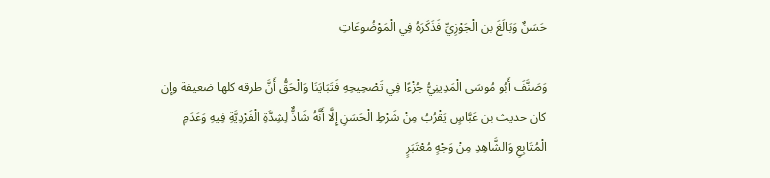حَسَنٌ وَبَالَغَ بن الْجَوْزِيِّ فَذَكَرَهُ فِي الْمَوْضُوعَاتِ

وَصَنَّفَ أَبُو مُوسَى الْمَدِينِيُّ جُزْءًا فِي تَصْحِيحِهِ فَتَبَايَنَا وَالْحَقُّ أَنَّ طرقه كلها ضعيفة وإن كان حديث بن عَبَّاسٍ يَقْرُبُ مِنْ شَرْطِ الْحَسَنِ إِلَّا أَنَّهُ شَاذٌّ لِشِدَّةِ الْفَرْدِيَّةِ فِيهِ وَعَدَمِ الْمُتَابِعِ وَالشَّاهِدِ مِنْ وَجْهٍ مُعْتَبَرٍ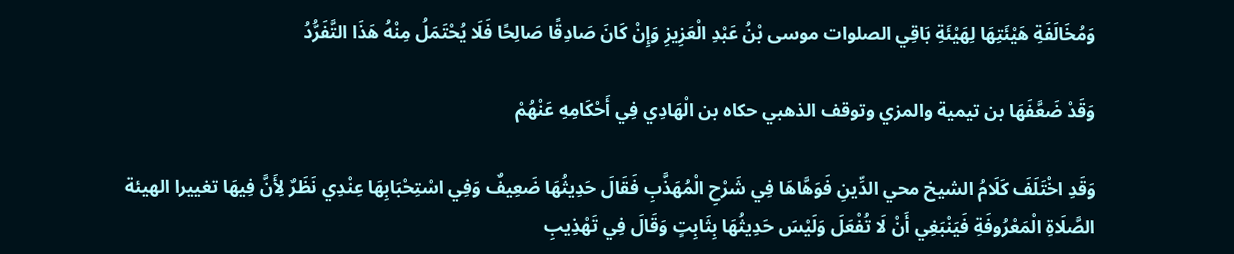وَمُخَالَفَةِ هَيْئَتِهَا لِهَيْئَةِ بَاقِي الصلوات موسى بْنُ عَبْدِ الْعَزِيزِ وَإِنْ كَانَ صَادِقًا صَالِحًا فَلَا يُحْتَمَلُ مِنْهُ هَذَا التَّفَرُّدُ

وَقَدْ ضَعَّفَهَا بن تيمية والمزي وتوقف الذهبي حكاه بن الْهَادِي فِي أَحْكَامِهِ عَنْهُمْ

وَقَدِ اخْتَلَفَ كَلَامُ الشيخ محي الدِّينِ فَوَهَّاهَا فِي شَرْحِ الْمُهَذَّبِ فَقَالَ حَدِيثُهَا ضَعِيفٌ وَفِي اسْتِحْبَابِهَا عِنْدِي نَظَرٌ لِأَنَّ فِيهَا تغييرا الهيئة الصَّلَاةِ الْمَعْرُوفَةِ فَيَنْبَغِي أَنْ لَا تُفْعَلَ وَلَيْسَ حَدِيثُهَا بِثَابِتٍ وَقَالَ فِي تَهْذِيبِ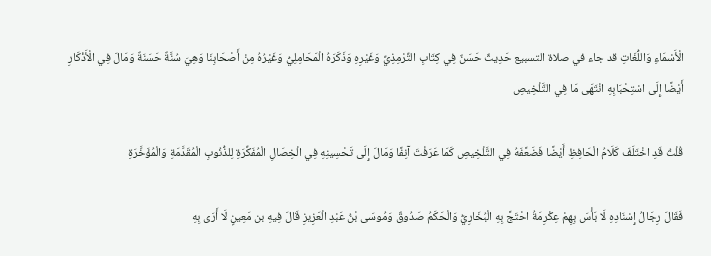الْأَسْمَاءِ وَاللُّغَاتِ قد جاء في صلاة التسبيع حَدِيثٌ حَسَنٌ فِي كِتَابِ التِّرْمِذِيِّ وَغَيْرِهِ وَذَكَرَهُ الْمَحَامِلِيُّ وَغَيْرُهُ مِنْ أَصْحَابِنَا وَهِيَ سُنَّةٌ حَسَنَةٌ وَمَالَ فِي الْأَذْكَارِ أَيْضًا إِلَى اسْتِحْبَابِهِ انْتَهَى مَا فِي التَّلْخِيصِ

قُلْتُ قَدِ اخْتَلَفَ كَلَامُ الْحَافِظِ أَيْضًا فَضَعَّفَهُ فِي التَّلْخِيصِ كَمَا عَرَفْتَ آنِفًا وَمَالَ إِلَى تَحْسِينِهِ فِي الْخِصَالِ الْمُفَكِّرَةِ لِلذُّنُوبِ الْمُقَدَّمَةِ وَالْمُؤَخَّرَةِ

فَقَالَ رِجَالُ إِسْنَادِهِ لَا بَأْسَ بِهِمْ عِكْرِمَةُ احْتَجَّ بِهِ الْبُخَارِيُّ وَالْحَكَمُ صَدُوقٌ وَمُوسَى بْنُ عَبْدِ الْعَزِيزِ قَالَ فِيهِ بن مَعِينٍ لَا أَرَى بِهِ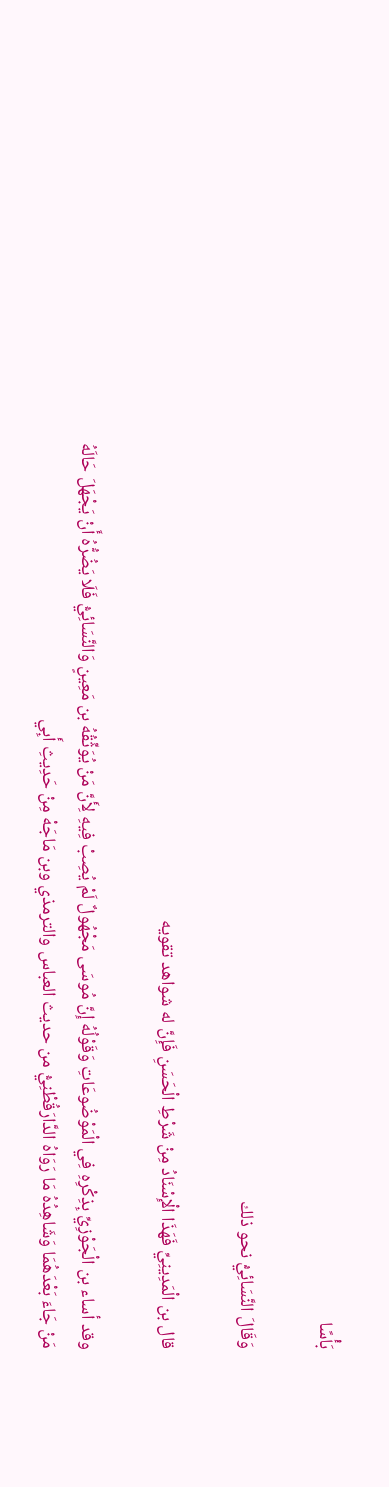بَأْسًا

وَقَالَ النَّسَائِيُّ نحو ذلك

قال بن الْمَدِينِيِّ فَهَذَا الْإِسْنَادُ مِنْ شَرْطِ الْحَسَنِ فَإِنَّ له شواهد تقويه

وقد أساء بن الْجَوْزِيِّ بِذِكْرِهِ فِي الْمَوْضُوعَاتِ وَقَوْلُهُ إِنَّ مُوسَى مَجْهُولٌ لَمْ يُصِبْ فِيهِ لِأَنَّ مَنْ يُوَثِّقُهُ بن مَعِينٍ وَالنَّسَائِيُّ فَلَا يَضُرُّهُ أَنْ يَجْهَلَ حَالَهُ مَنْ جَاءَ بَعْدَهُمَا وَشَاهِدُهُ مَا رَوَاهُ الدَّارَقُطْنِيُّ من حديث العباس والترمذي وبن مَاجَهْ مِنْ حَدِيثِ أَبِي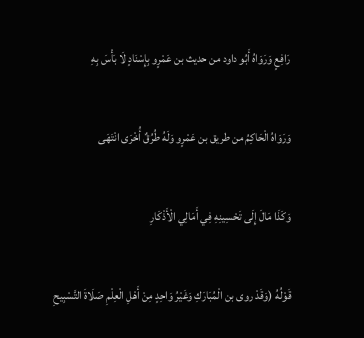رَافِعٍ وَرَوَاهُ أَبُو داود من حديث بن عَمْرٍو بِإِسْنَادٍ لَا بَأْسَ بِهِ

وَرَوَاهُ الْحَاكِمُ من طريق بن عَمْرٍو وَلَهُ طُرُقٌ أُخْرَى انْتَهَى

وَكَذَا مَالَ إِلَى تَحْسِينِهِ فِي أَمَالِي الْأَذْكَارِ

قَوْلُهُ (وَقَدْ روى بن الْمُبَارَكِ وَغَيْرُ وَاحِدٍ مِنْ أَهْلِ الْعِلْمِ صَلَاةَ التَّسْبِيحِ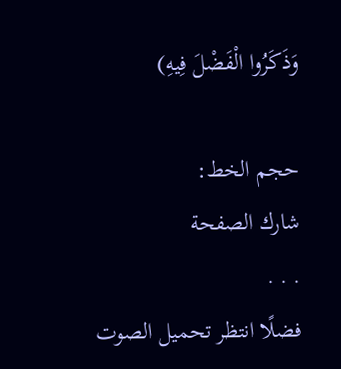وَذَكَرُوا الْفَضْلَ فِيهِ)

حجم الخط:
شارك الصفحة
. . .
فضلًا انتظر تحميل الصوت